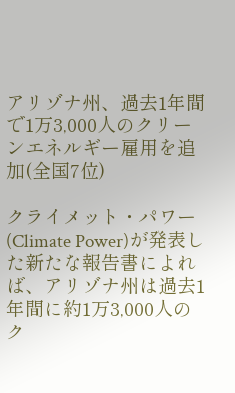アリゾナ州、過去1年間で1万3,000人のクリーンエネルギー雇用を追加(全国7位)

クライメット・パワー(Climate Power)が発表した新たな報告書によれば、アリゾナ州は過去1年間に約1万3,000人のク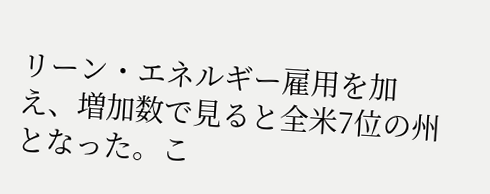リーン・エネルギー雇用を加え、増加数で見ると全米7位の州となった。こ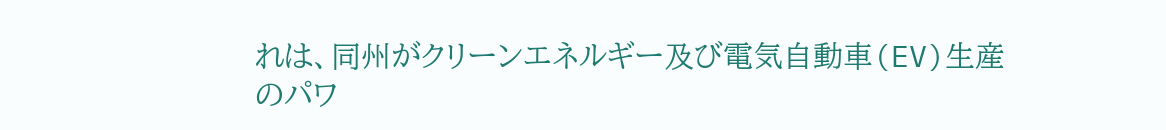れは、同州がクリーンエネルギー及び電気自動車(EV)生産のパワ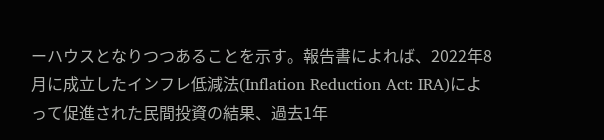ーハウスとなりつつあることを示す。報告書によれば、2022年8月に成立したインフレ低減法(Inflation Reduction Act: IRA)によって促進された民間投資の結果、過去1年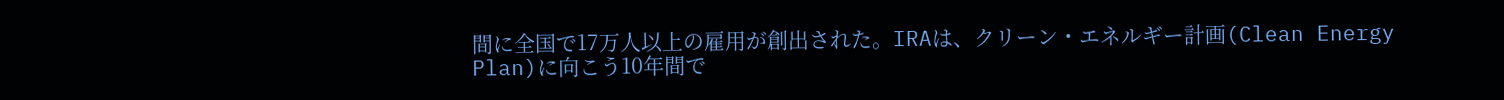間に全国で17万人以上の雇用が創出された。IRAは、クリーン・エネルギー計画(Clean Energy Plan)に向こう10年間で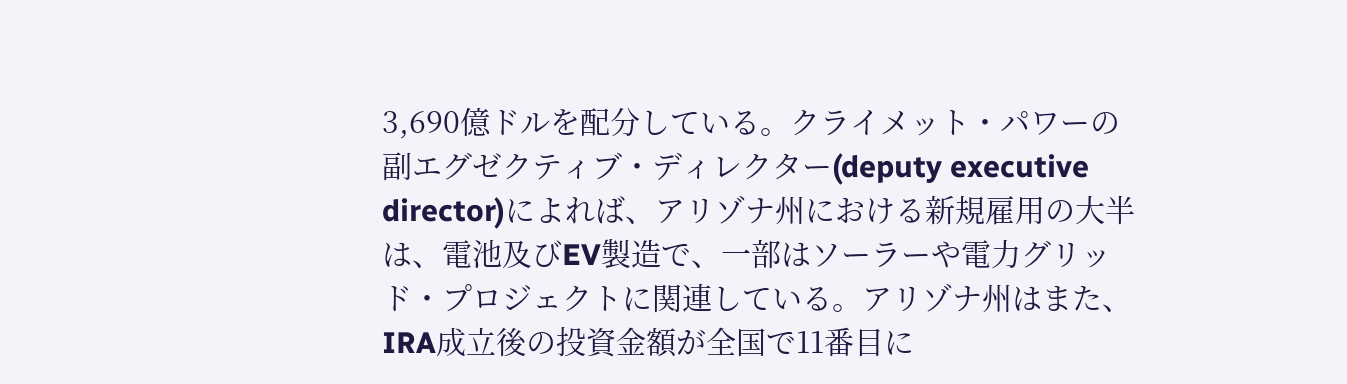3,690億ドルを配分している。クライメット・パワーの副エグゼクティブ・ディレクター(deputy executive director)によれば、アリゾナ州における新規雇用の大半は、電池及びEV製造で、一部はソーラーや電力グリッド・プロジェクトに関連している。アリゾナ州はまた、IRA成立後の投資金額が全国で11番目に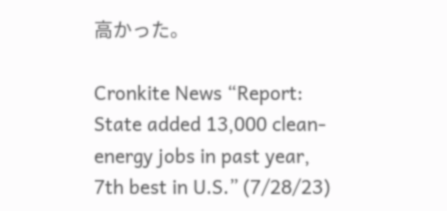高かった。

Cronkite News “Report: State added 13,000 clean-energy jobs in past year, 7th best in U.S.” (7/28/23)